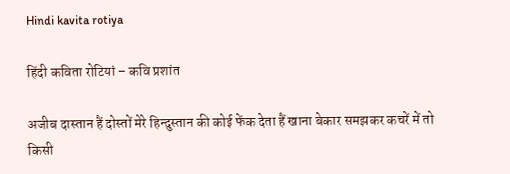Hindi kavita rotiya

हिंदी कविता रोटियां – कवि प्रशांत

अजीब दास्तान हैं दोस्तों मेरे हिन्दुस्तान की कोई फेंक देता हैं खाना बेकार समझकर कचरें में तो किसी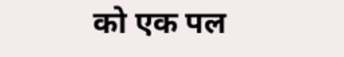को एक पल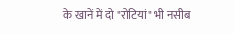के खानें में दो "रोटियां" भी नसीब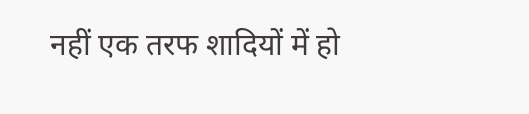नहीं एक तरफ शादियों में हो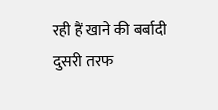रही हैं खाने की बर्बादी दुसरी तरफ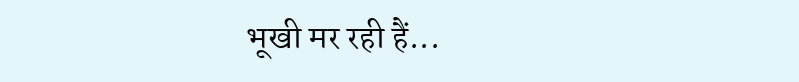भूखी मर रही हैं...